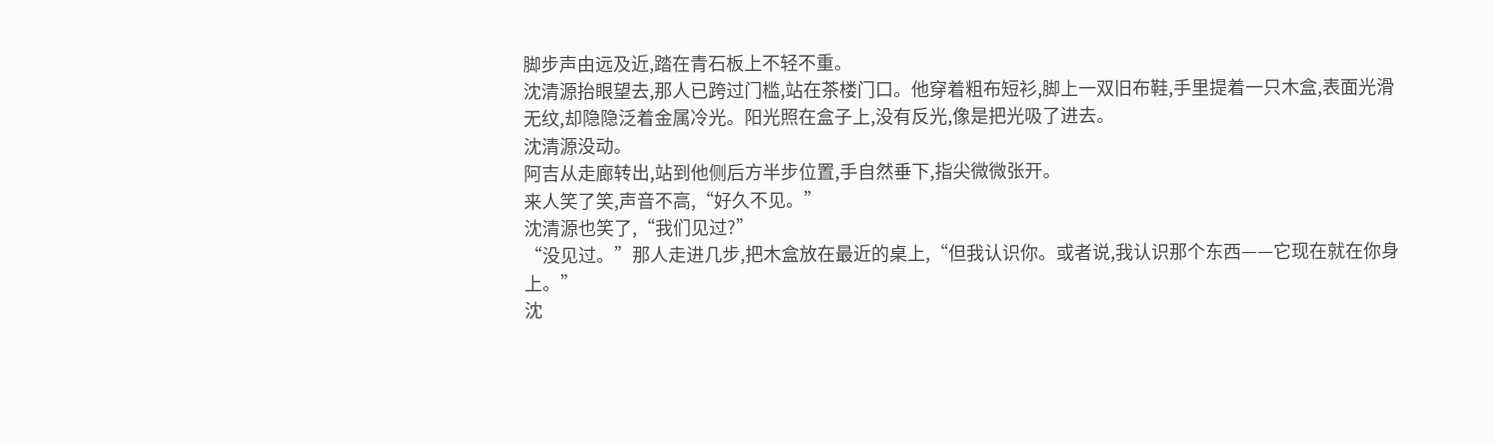脚步声由远及近,踏在青石板上不轻不重。
沈清源抬眼望去,那人已跨过门槛,站在茶楼门口。他穿着粗布短衫,脚上一双旧布鞋,手里提着一只木盒,表面光滑无纹,却隐隐泛着金属冷光。阳光照在盒子上,没有反光,像是把光吸了进去。
沈清源没动。
阿吉从走廊转出,站到他侧后方半步位置,手自然垂下,指尖微微张开。
来人笑了笑,声音不高,“好久不见。”
沈清源也笑了,“我们见过?”
“没见过。”那人走进几步,把木盒放在最近的桌上,“但我认识你。或者说,我认识那个东西——它现在就在你身上。”
沈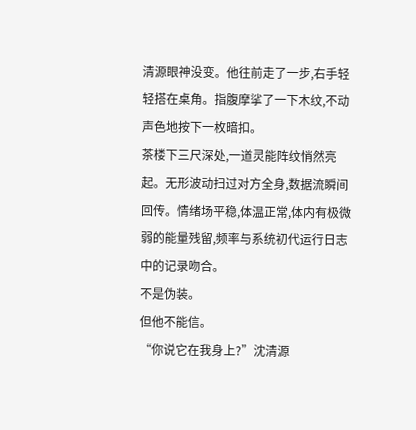清源眼神没变。他往前走了一步,右手轻轻搭在桌角。指腹摩挲了一下木纹,不动声色地按下一枚暗扣。
茶楼下三尺深处,一道灵能阵纹悄然亮起。无形波动扫过对方全身,数据流瞬间回传。情绪场平稳,体温正常,体内有极微弱的能量残留,频率与系统初代运行日志中的记录吻合。
不是伪装。
但他不能信。
“你说它在我身上?”沈清源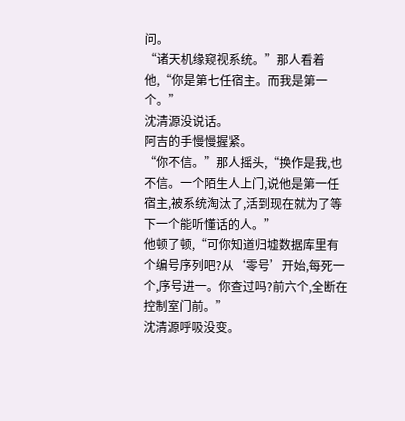问。
“诸天机缘窥视系统。”那人看着他,“你是第七任宿主。而我是第一个。”
沈清源没说话。
阿吉的手慢慢握紧。
“你不信。”那人摇头,“换作是我,也不信。一个陌生人上门,说他是第一任宿主,被系统淘汰了,活到现在就为了等下一个能听懂话的人。”
他顿了顿,“可你知道归墟数据库里有个编号序列吧?从‘零号’开始,每死一个,序号进一。你查过吗?前六个,全断在控制室门前。”
沈清源呼吸没变。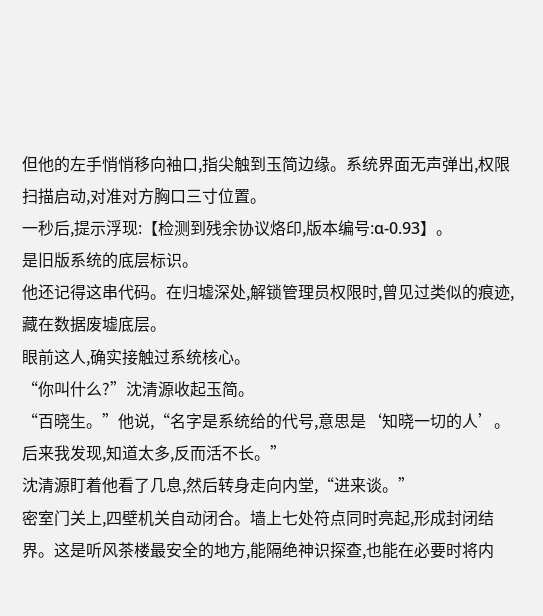但他的左手悄悄移向袖口,指尖触到玉简边缘。系统界面无声弹出,权限扫描启动,对准对方胸口三寸位置。
一秒后,提示浮现:【检测到残余协议烙印,版本编号:α-0.93】。
是旧版系统的底层标识。
他还记得这串代码。在归墟深处,解锁管理员权限时,曾见过类似的痕迹,藏在数据废墟底层。
眼前这人,确实接触过系统核心。
“你叫什么?”沈清源收起玉简。
“百晓生。”他说,“名字是系统给的代号,意思是‘知晓一切的人’。后来我发现,知道太多,反而活不长。”
沈清源盯着他看了几息,然后转身走向内堂,“进来谈。”
密室门关上,四壁机关自动闭合。墙上七处符点同时亮起,形成封闭结界。这是听风茶楼最安全的地方,能隔绝神识探查,也能在必要时将内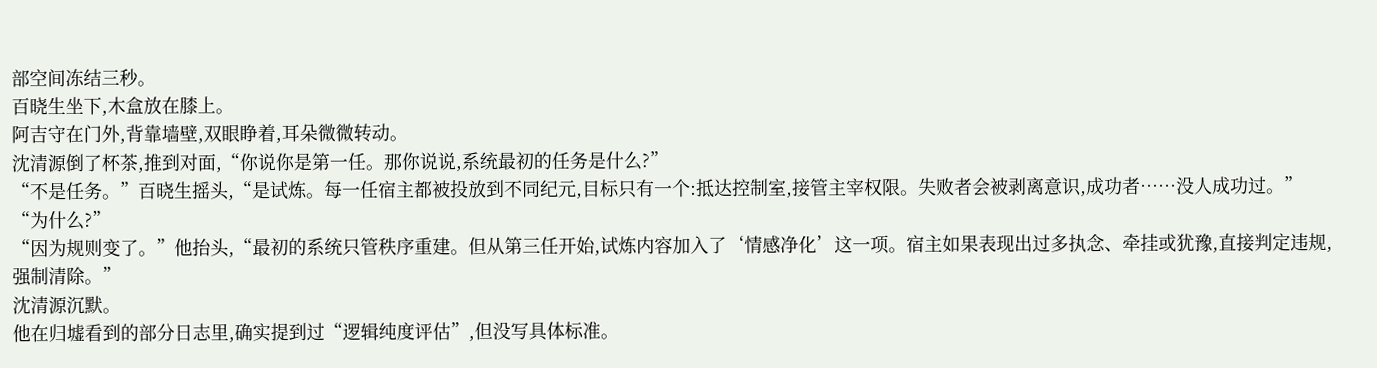部空间冻结三秒。
百晓生坐下,木盒放在膝上。
阿吉守在门外,背靠墙壁,双眼睁着,耳朵微微转动。
沈清源倒了杯茶,推到对面,“你说你是第一任。那你说说,系统最初的任务是什么?”
“不是任务。”百晓生摇头,“是试炼。每一任宿主都被投放到不同纪元,目标只有一个:抵达控制室,接管主宰权限。失败者会被剥离意识,成功者……没人成功过。”
“为什么?”
“因为规则变了。”他抬头,“最初的系统只管秩序重建。但从第三任开始,试炼内容加入了‘情感净化’这一项。宿主如果表现出过多执念、牵挂或犹豫,直接判定违规,强制清除。”
沈清源沉默。
他在归墟看到的部分日志里,确实提到过“逻辑纯度评估”,但没写具体标准。